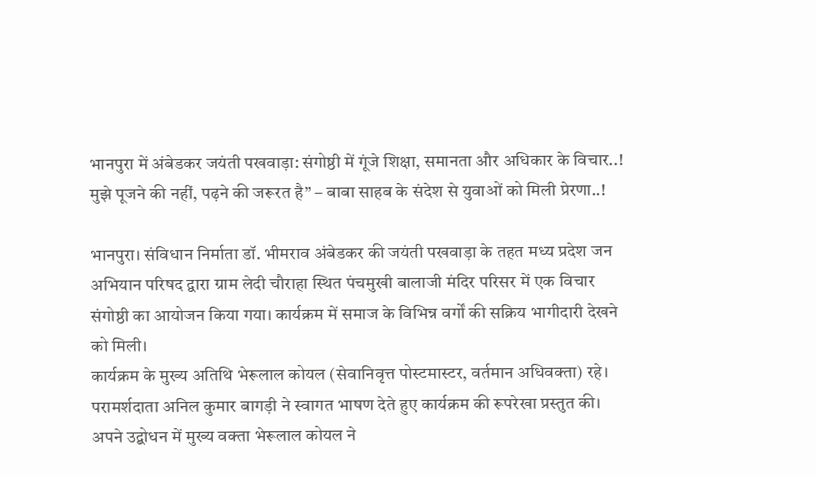भानपुरा में अंबेडकर जयंती पखवाड़ा: संगोष्ठी में गूंजे शिक्षा, समानता और अधिकार के विचार..!
मुझे पूजने की नहीं, पढ़ने की जरूरत है” – बाबा साहब के संदेश से युवाओं को मिली प्रेरणा..!

भानपुरा। संविधान निर्माता डॉ. भीमराव अंबेडकर की जयंती पखवाड़ा के तहत मध्य प्रदेश जन अभियान परिषद द्वारा ग्राम लेदी चौराहा स्थित पंचमुखी बालाजी मंदिर परिसर में एक विचार संगोष्ठी का आयोजन किया गया। कार्यक्रम में समाज के विभिन्न वर्गों की सक्रिय भागीदारी देखने को मिली।
कार्यक्रम के मुख्य अतिथि भेरूलाल कोयल (सेवानिवृत्त पोस्टमास्टर, वर्तमान अधिवक्ता) रहे। परामर्शदाता अनिल कुमार बागड़ी ने स्वागत भाषण देते हुए कार्यक्रम की रूपरेखा प्रस्तुत की। अपने उद्बोधन में मुख्य वक्ता भेरूलाल कोयल ने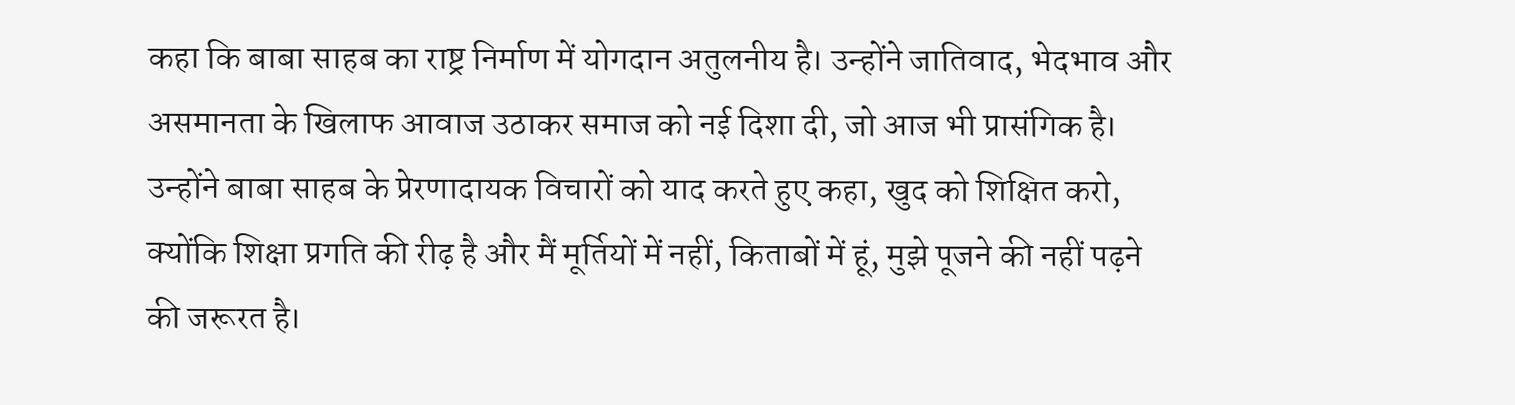कहा कि बाबा साहब का राष्ट्र निर्माण में योगदान अतुलनीय है। उन्होंने जातिवाद, भेदभाव और असमानता के खिलाफ आवाज उठाकर समाज को नई दिशा दी, जो आज भी प्रासंगिक है।
उन्होंने बाबा साहब के प्रेरणादायक विचारों को याद करते हुए कहा, खुद को शिक्षित करो, क्योंकि शिक्षा प्रगति की रीढ़ है और मैं मूर्तियों में नहीं, किताबों में हूं, मुझे पूजने की नहीं पढ़ने की जरूरत है।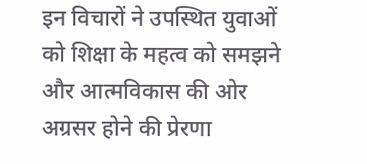इन विचारों ने उपस्थित युवाओं को शिक्षा के महत्व को समझने और आत्मविकास की ओर अग्रसर होने की प्रेरणा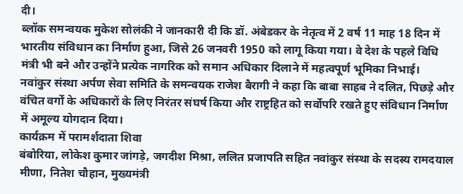दी।
ब्लॉक समन्वयक मुकेश सोलंकी ने जानकारी दी कि डॉ. अंबेडकर के नेतृत्व में 2 वर्ष 11 माह 18 दिन में भारतीय संविधान का निर्माण हुआ, जिसे 26 जनवरी 1950 को लागू किया गया। वे देश के पहले विधि मंत्री भी बने और उन्होंने प्रत्येक नागरिक को समान अधिकार दिलाने में महत्वपूर्ण भूमिका निभाई।
नवांकुर संस्था अर्पण सेवा समिति के समन्वयक राजेश बैरागी ने कहा कि बाबा साहब ने दलित, पिछड़े और वंचित वर्गों के अधिकारों के लिए निरंतर संघर्ष किया और राष्ट्रहित को सर्वोपरि रखते हुए संविधान निर्माण में अमूल्य योगदान दिया।
कार्यक्रम में परामर्शदाता शिवा
बंबोरिया, लोकेश कुमार जांगड़े, जगदीश मिश्रा, ललित प्रजापति सहित नवांकुर संस्था के सदस्य रामदयाल मीणा, नितेश चौहान, मुख्यमंत्री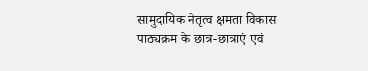सामुदायिक नेतृत्व क्षमता विकास पाठ्यक्रम के छात्र-छात्राएं एवं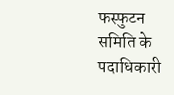फस्फुटन समिति के पदाधिकारी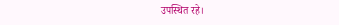उपस्थित रहे।